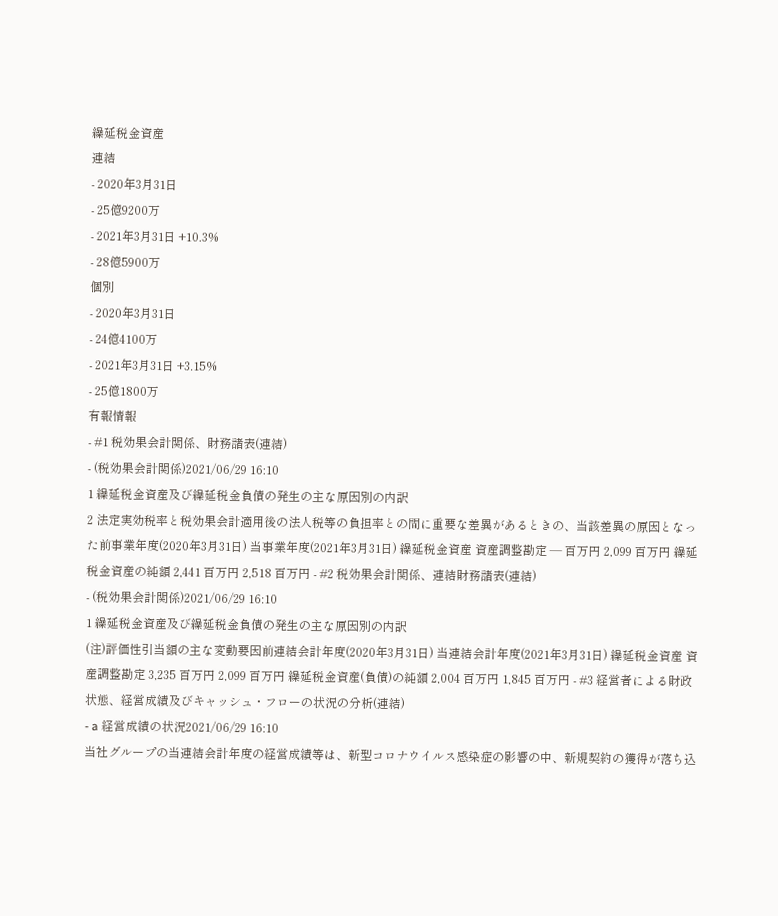繰延税金資産
連結
- 2020年3月31日
- 25億9200万
- 2021年3月31日 +10.3%
- 28億5900万
個別
- 2020年3月31日
- 24億4100万
- 2021年3月31日 +3.15%
- 25億1800万
有報情報
- #1 税効果会計関係、財務諸表(連結)
- (税効果会計関係)2021/06/29 16:10
1 繰延税金資産及び繰延税金負債の発生の主な原因別の内訳
2 法定実効税率と税効果会計適用後の法人税等の負担率との間に重要な差異があるときの、当該差異の原因となった前事業年度(2020年3月31日) 当事業年度(2021年3月31日) 繰延税金資産 資産調整勘定 ― 百万円 2,099 百万円 繰延税金資産の純額 2,441 百万円 2,518 百万円 - #2 税効果会計関係、連結財務諸表(連結)
- (税効果会計関係)2021/06/29 16:10
1 繰延税金資産及び繰延税金負債の発生の主な原因別の内訳
(注)評価性引当額の主な変動要因前連結会計年度(2020年3月31日) 当連結会計年度(2021年3月31日) 繰延税金資産 資産調整勘定 3,235 百万円 2,099 百万円 繰延税金資産(負債)の純額 2,004 百万円 1,845 百万円 - #3 経営者による財政状態、経営成績及びキャッシュ・フローの状況の分析(連結)
- a 経営成績の状況2021/06/29 16:10
当社グループの当連結会計年度の経営成績等は、新型コロナウイルス感染症の影響の中、新規契約の獲得が落ち込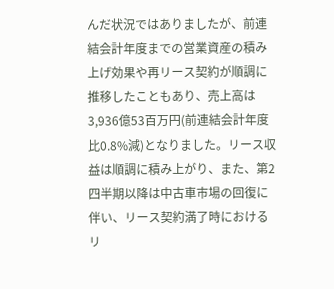んだ状況ではありましたが、前連結会計年度までの営業資産の積み上げ効果や再リース契約が順調に推移したこともあり、売上高は3,936億53百万円(前連結会計年度比0.8%減)となりました。リース収益は順調に積み上がり、また、第2四半期以降は中古車市場の回復に伴い、リース契約満了時におけるリ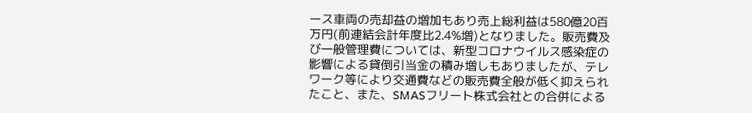ース車両の売却益の増加もあり売上総利益は580億20百万円(前連結会計年度比2.4%増)となりました。販売費及び一般管理費については、新型コロナウイルス感染症の影響による貸倒引当金の積み増しもありましたが、テレワーク等により交通費などの販売費全般が低く抑えられたこと、また、SMASフリート株式会社との合併による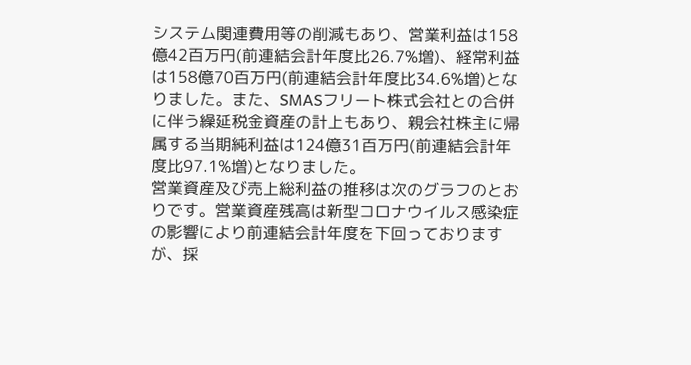システム関連費用等の削減もあり、営業利益は158億42百万円(前連結会計年度比26.7%増)、経常利益は158億70百万円(前連結会計年度比34.6%増)となりました。また、SMASフリート株式会社との合併に伴う繰延税金資産の計上もあり、親会社株主に帰属する当期純利益は124億31百万円(前連結会計年度比97.1%増)となりました。
営業資産及び売上総利益の推移は次のグラフのとおりです。営業資産残高は新型コロナウイルス感染症の影響により前連結会計年度を下回っておりますが、採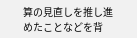算の見直しを推し進めたことなどを背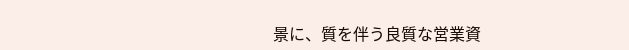景に、質を伴う良質な営業資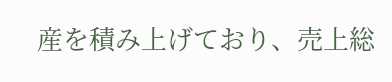産を積み上げており、売上総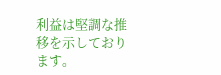利益は堅調な推移を示しております。